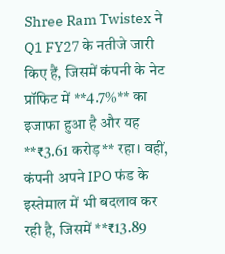Shree Ram Twistex ने Q1 FY27 के नतीजे जारी किए हैं, जिसमें कंपनी के नेट प्रॉफिट में **4.7%** का इजाफा हुआ है और यह **₹3.61 करोड़** रहा। वहीं, कंपनी अपने IPO फंड के इस्तेमाल में भी बदलाव कर रही है, जिसमें **₹13.89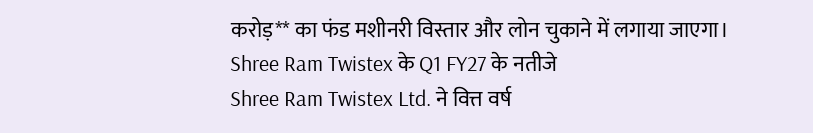करोड़** का फंड मशीनरी विस्तार और लोन चुकाने में लगाया जाएगा।
Shree Ram Twistex के Q1 FY27 के नतीजे
Shree Ram Twistex Ltd. ने वित्त वर्ष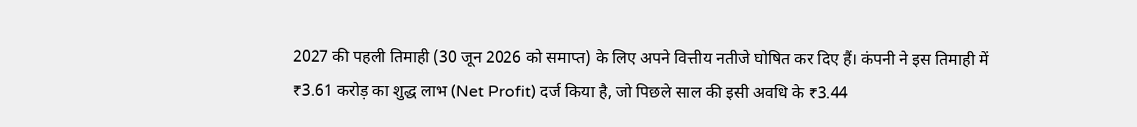2027 की पहली तिमाही (30 जून 2026 को समाप्त) के लिए अपने वित्तीय नतीजे घोषित कर दिए हैं। कंपनी ने इस तिमाही में ₹3.61 करोड़ का शुद्ध लाभ (Net Profit) दर्ज किया है, जो पिछले साल की इसी अवधि के ₹3.44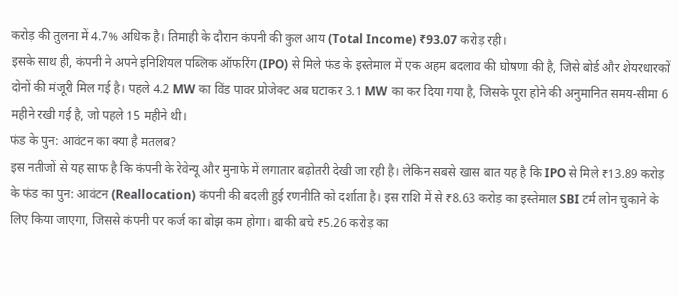करोड़ की तुलना में 4.7% अधिक है। तिमाही के दौरान कंपनी की कुल आय (Total Income) ₹93.07 करोड़ रही।
इसके साथ ही, कंपनी ने अपने इनिशियल पब्लिक ऑफरिंग (IPO) से मिले फंड के इस्तेमाल में एक अहम बदलाव की घोषणा की है, जिसे बोर्ड और शेयरधारकों दोनों की मंजूरी मिल गई है। पहले 4.2 MW का विंड पावर प्रोजेक्ट अब घटाकर 3.1 MW का कर दिया गया है, जिसके पूरा होने की अनुमानित समय-सीमा 6 महीने रखी गई है, जो पहले 15 महीने थी।
फंड के पुन: आवंटन का क्या है मतलब?
इस नतीजों से यह साफ है कि कंपनी के रेवेन्यू और मुनाफे में लगातार बढ़ोतरी देखी जा रही है। लेकिन सबसे खास बात यह है कि IPO से मिले ₹13.89 करोड़ के फंड का पुन: आवंटन (Reallocation) कंपनी की बदली हुई रणनीति को दर्शाता है। इस राशि में से ₹8.63 करोड़ का इस्तेमाल SBI टर्म लोन चुकाने के लिए किया जाएगा, जिससे कंपनी पर कर्ज का बोझ कम होगा। बाकी बचे ₹5.26 करोड़ का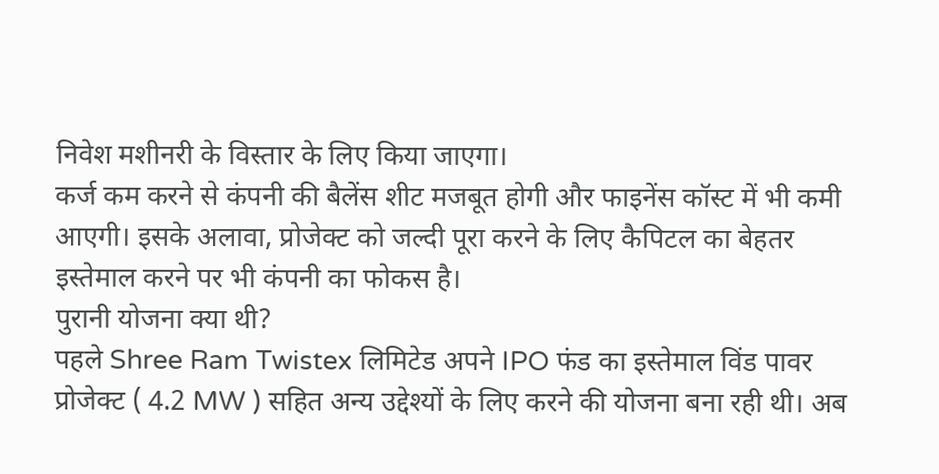निवेश मशीनरी के विस्तार के लिए किया जाएगा।
कर्ज कम करने से कंपनी की बैलेंस शीट मजबूत होगी और फाइनेंस कॉस्ट में भी कमी आएगी। इसके अलावा, प्रोजेक्ट को जल्दी पूरा करने के लिए कैपिटल का बेहतर इस्तेमाल करने पर भी कंपनी का फोकस है।
पुरानी योजना क्या थी?
पहले Shree Ram Twistex लिमिटेड अपने IPO फंड का इस्तेमाल विंड पावर प्रोजेक्ट ( 4.2 MW ) सहित अन्य उद्देश्यों के लिए करने की योजना बना रही थी। अब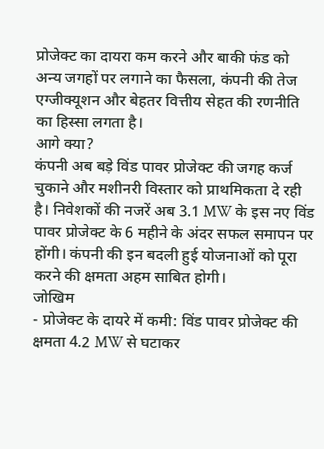प्रोजेक्ट का दायरा कम करने और बाकी फंड को अन्य जगहों पर लगाने का फैसला, कंपनी की तेज एग्जीक्यूशन और बेहतर वित्तीय सेहत की रणनीति का हिस्सा लगता है।
आगे क्या?
कंपनी अब बड़े विंड पावर प्रोजेक्ट की जगह कर्ज चुकाने और मशीनरी विस्तार को प्राथमिकता दे रही है। निवेशकों की नजरें अब 3.1 MW के इस नए विंड पावर प्रोजेक्ट के 6 महीने के अंदर सफल समापन पर होंगी। कंपनी की इन बदली हुई योजनाओं को पूरा करने की क्षमता अहम साबित होगी।
जोखिम
- प्रोजेक्ट के दायरे में कमी: विंड पावर प्रोजेक्ट की क्षमता 4.2 MW से घटाकर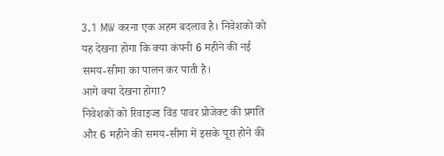3.1 MW करना एक अहम बदलाव है। निवेशकों को यह देखना होगा कि क्या कंपनी 6 महीने की नई समय-सीमा का पालन कर पाती है।
आगे क्या देखना होगा?
निवेशकों को रिवाइज्ड विंड पावर प्रोजेक्ट की प्रगति और 6 महीने की समय-सीमा में इसके पूरा होने की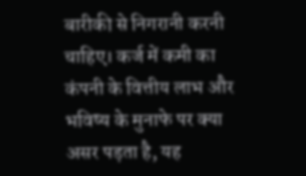बारीकी से निगरानी करनी चाहिए। कर्ज में कमी का कंपनी के वित्तीय लाभ और भविष्य के मुनाफे पर क्या असर पड़ता है, यह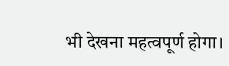भी देखना महत्वपूर्ण होगा।